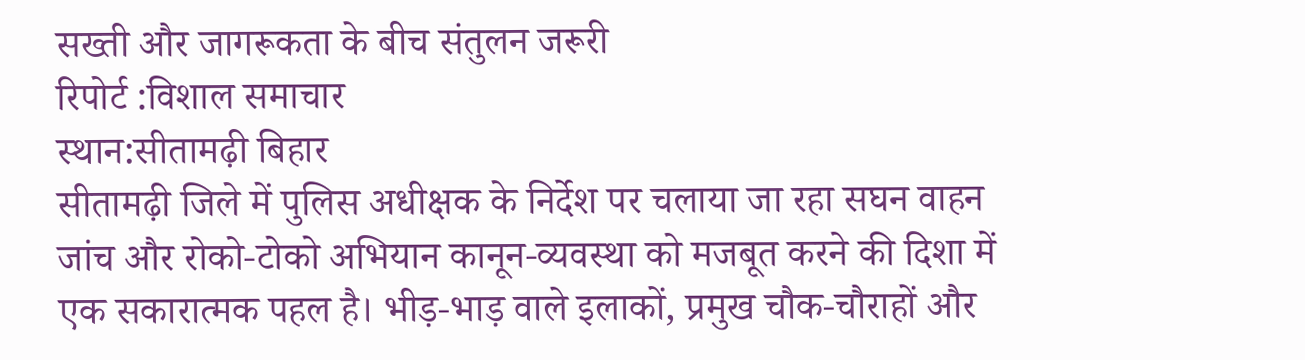सख्ती और जागरूकता के बीच संतुलन जरूरी
रिपोर्ट :विशाल समाचार
स्थान:सीतामढ़ी बिहार
सीतामढ़ी जिले में पुलिस अधीक्षक के निर्देश पर चलाया जा रहा सघन वाहन जांच और रोको-टोको अभियान कानून-व्यवस्था को मजबूत करने की दिशा में एक सकारात्मक पहल है। भीड़-भाड़ वाले इलाकों, प्रमुख चौक-चौराहों और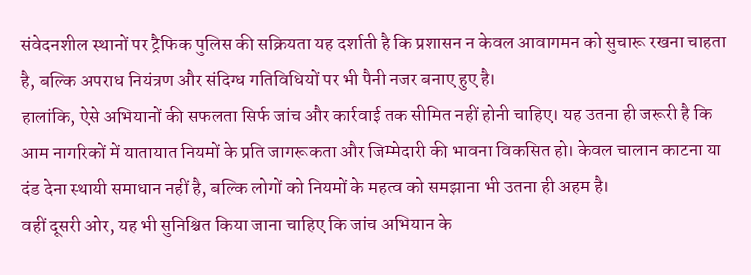संवेदनशील स्थानों पर ट्रैफिक पुलिस की सक्रियता यह दर्शाती है कि प्रशासन न केवल आवागमन को सुचारू रखना चाहता है, बल्कि अपराध नियंत्रण और संदिग्ध गतिविधियों पर भी पैनी नजर बनाए हुए है।
हालांकि, ऐसे अभियानों की सफलता सिर्फ जांच और कार्रवाई तक सीमित नहीं होनी चाहिए। यह उतना ही जरूरी है कि आम नागरिकों में यातायात नियमों के प्रति जागरूकता और जिम्मेदारी की भावना विकसित हो। केवल चालान काटना या दंड देना स्थायी समाधान नहीं है, बल्कि लोगों को नियमों के महत्व को समझाना भी उतना ही अहम है।
वहीं दूसरी ओर, यह भी सुनिश्चित किया जाना चाहिए कि जांच अभियान के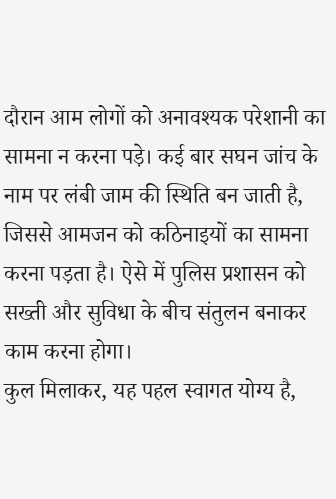दौरान आम लोगों को अनावश्यक परेशानी का सामना न करना पड़े। कई बार सघन जांच के नाम पर लंबी जाम की स्थिति बन जाती है, जिससे आमजन को कठिनाइयों का सामना करना पड़ता है। ऐसे में पुलिस प्रशासन को सख्ती और सुविधा के बीच संतुलन बनाकर काम करना होगा।
कुल मिलाकर, यह पहल स्वागत योग्य है,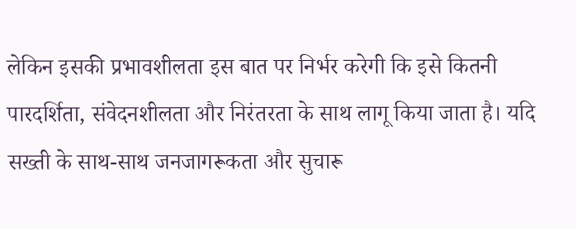लेकिन इसकी प्रभावशीलता इस बात पर निर्भर करेगी कि इसे कितनी पारदर्शिता, संवेदनशीलता और निरंतरता के साथ लागू किया जाता है। यदि सख्ती के साथ-साथ जनजागरूकता और सुचारू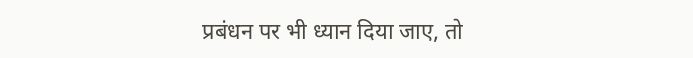प्रबंधन पर भी ध्यान दिया जाए, तो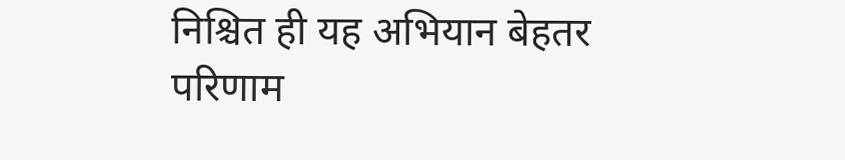निश्चित ही यह अभियान बेहतर परिणाम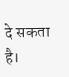दे सकता है।